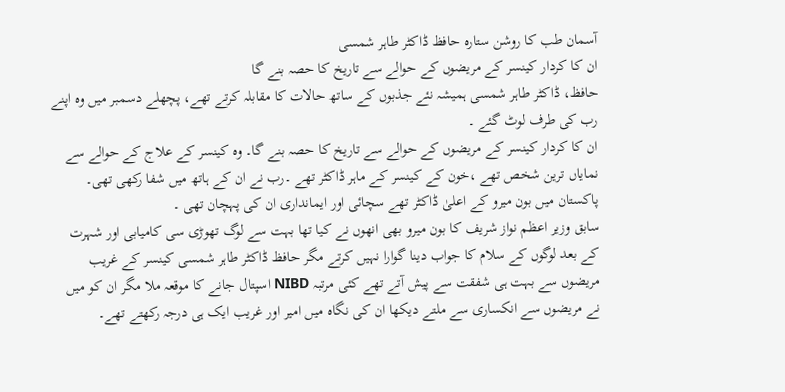آسمان طب کا روشن ستارہ حافظ ڈاکٹر طاہر شمسی
ان کا کردار کینسر کے مریضوں کے حوالے سے تاریخ کا حصہ بنے گا
حافظ، ڈاکٹر طاہر شمسی ہمیشہ نئے جذبوں کے ساتھ حالات کا مقابلہ کرتے تھے، پچھلے دسمبر میں وہ اپنے رب کی طرف لوٹ گئے ۔
ان کا کردار کینسر کے مریضوں کے حوالے سے تاریخ کا حصہ بنے گا۔ وہ کینسر کے علاج کے حوالے سے نمایاں ترین شخص تھے ،خون کے کینسر کے ماہر ڈاکٹر تھے ۔رب نے ان کے ہاتھ میں شفا رکھی تھی۔ پاکستان میں بون میرو کے اعلیٰ ڈاکٹر تھے سچائی اور ایمانداری ان کی پہچان تھی ۔
سابق وزیر اعظم نواز شریف کا بون میرو بھی انھوں نے کیا تھا بہت سے لوگ تھوڑی سی کامیابی اور شہرت کے بعد لوگوں کے سلام کا جواب دینا گوارا نہیں کرتے مگر حافظ ڈاکٹر طاہر شمسی کینسر کے غریب مریضوں سے بہت ہی شفقت سے پیش آتے تھے کئی مرتبہ NIBD اسپتال جانے کا موقعہ ملا مگر ان کو میں نے مریضوں سے انکساری سے ملتے دیکھا ان کی نگاہ میں امیر اور غریب ایک ہی درجہ رکھتے تھے۔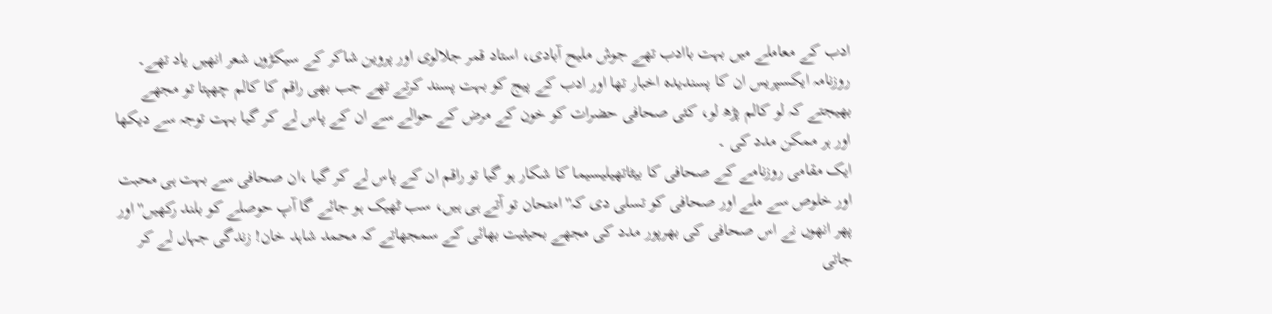ادب کے معاملے میں بہت باادب تھے جوش ملیح آبادی، استاد قمر جلالوی اور پروین شاکر کے سیکڑوں شعر انھیں یاد تھے۔
روزنامہ ایکسپریس ان کا پسندیدہ اخبار تھا اور ادب کے پیج کو بہت پسند کرتے تھے جب بھی راقم کا کالم چھپتا تو مجھے بھیجتے کہ لو کالم پڑھ لو، کئی صحافی حضرات کو خون کے مرض کے حوالے سے ان کے پاس لے کر گیا بہت توجہ سے دیکھا اور ہر ممکن مدد کی ۔
ایک مقامی روزنامے کے صحافی کا بیٹاتھیلیسیما کا شکار ہو گیا تو راقم ان کے پاس لے کر گیا ،ان صحافی سے بہت ہی محبت اور خلوص سے ملے اور صحافی کو تسلی دی کہ'' امتحان تو آتے ہی ہیں، سب ٹھیک ہو جائے گا آپ حوصلے کو بلند رکھیں'' اور پھر انھوں نے اس صحافی کی بھرپور مدد کی مجھے بحیثیت بھائی کے سمجھاتے کہ محمد شاہد خان! زندگی جہاں لے کر جاتی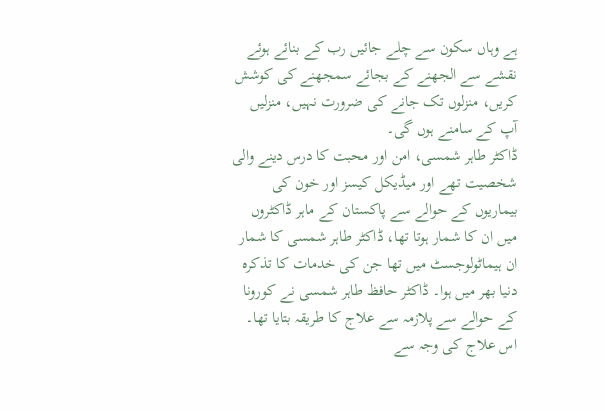ہے وہاں سکون سے چلے جائیں رب کے بنائے ہوئے نقشے سے الجھنے کے بجائے سمجھنے کی کوشش کریں، منزلوں تک جانے کی ضرورت نہیں، منزلیں آپ کے سامنے ہوں گی۔
ڈاکٹر طاہر شمسی، امن اور محبت کا درس دینے والی شخصیت تھے اور میڈیکل کیسز اور خون کی بیماریوں کے حوالے سے پاکستان کے ماہر ڈاکٹروں میں ان کا شمار ہوتا تھا، ڈاکٹر طاہر شمسی کا شمار ان ہیماٹولوجسٹ میں تھا جن کی خدمات کا تذکرہ دنیا بھر میں ہوا۔ ڈاکٹر حافظ طاہر شمسی نے کورونا کے حوالے سے پلازمہ سے علاج کا طریقہ بتایا تھا۔
اس علاج کی وجہ سے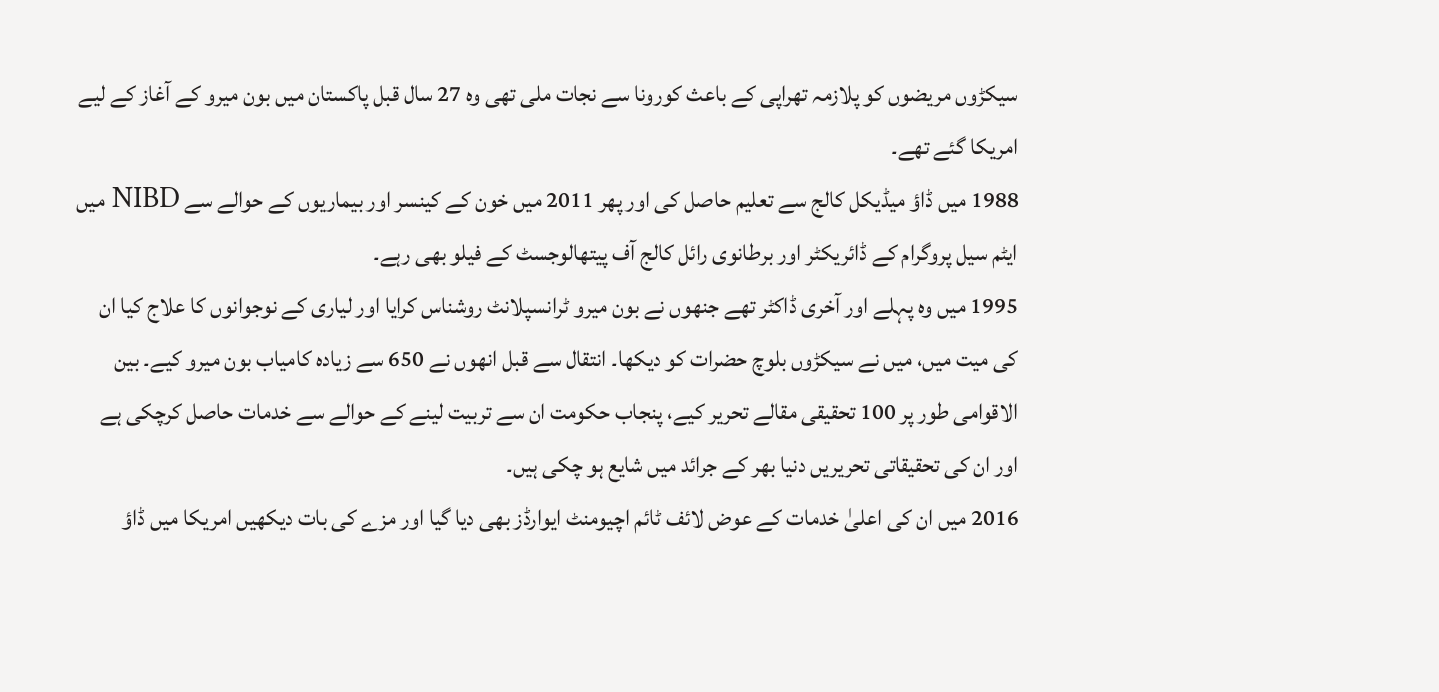سیکڑوں مریضوں کو پلازمہ تھراپی کے باعث کورونا سے نجات ملی تھی وہ 27 سال قبل پاکستان میں بون میرو کے آغاز کے لیے امریکا گئے تھے۔
1988 میں ڈاؤ میڈیکل کالج سے تعلیم حاصل کی اور پھر 2011 میں خون کے کینسر اور بیماریوں کے حوالے سے NIBD میں ایٹم سیل پروگرام کے ڈائریکٹر اور برطانوی رائل کالج آف پیتھالوجسٹ کے فیلو بھی رہے۔
1995 میں وہ پہلے اور آخری ڈاکٹر تھے جنھوں نے بون میرو ٹرانسپلانٹ روشناس کرایا اور لیاری کے نوجوانوں کا علاج کیا ان کی میت میں، میں نے سیکڑوں بلوچ حضرات کو دیکھا۔ انتقال سے قبل انھوں نے 650 سے زیادہ کامیاب بون میرو کیے۔ بین الاقوامی طور پر 100 تحقیقی مقالے تحریر کیے، پنجاب حکومت ان سے تربیت لینے کے حوالے سے خدمات حاصل کرچکی ہے اور ان کی تحقیقاتی تحریریں دنیا بھر کے جرائد میں شایع ہو چکی ہیں۔
2016 میں ان کی اعلیٰ خدمات کے عوض لائف ٹائم اچیومنٹ ایوارڈز بھی دیا گیا اور مزے کی بات دیکھیں امریکا میں ڈاؤ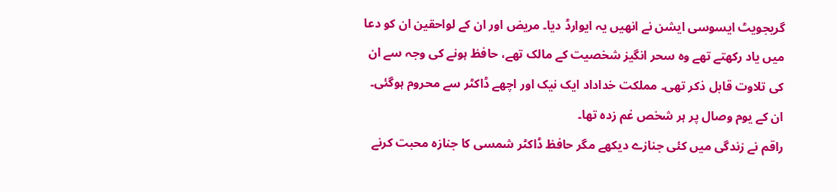گریجویٹ ایسوسی ایشن نے انھیں یہ ایوارڈ دیا۔ مریض اور ان کے لواحقین ان کو دعا میں یاد رکھتے تھے وہ سحر انگیز شخصیت کے مالک تھے، حافظ ہونے کی وجہ سے ان کی تلاوت قابل ذکر تھی۔ مملکت خداداد ایک نیک اور اچھے ڈاکٹر سے محروم ہوگئی۔ ان کے یوم وصال پر ہر شخص غم زدہ تھا۔
راقم نے زندگی میں کئی جنازے دیکھے مگر حافظ ڈاکٹر شمسی کا جنازہ محبت کرنے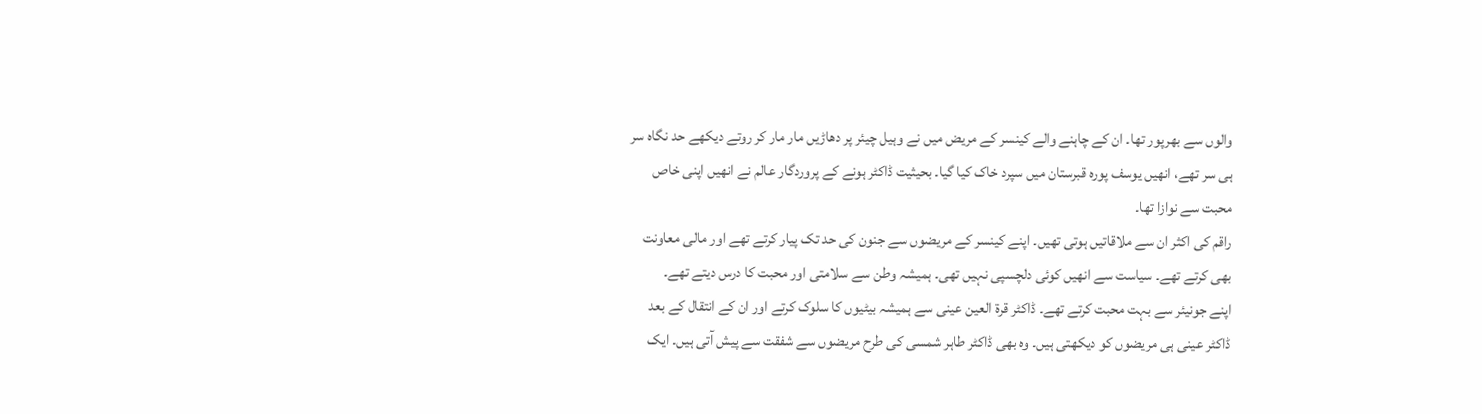والوں سے بھرپور تھا۔ ان کے چاہنے والے کینسر کے مریض میں نے وہیل چیئر پر دھاڑیں مار مار کر روتے دیکھے حد نگاہ سر ہی سر تھے، انھیں یوسف پورہ قبرستان میں سپرد خاک کیا گیا۔ بحیثیت ڈاکٹر ہونے کے پروردگار عالم نے انھیں اپنی خاص محبت سے نوازا تھا۔
راقم کی اکثر ان سے ملاقاتیں ہوتی تھیں۔ اپنے کینسر کے مریضوں سے جنون کی حد تک پیار کرتے تھے اور مالی معاونت بھی کرتے تھے۔ سیاست سے انھیں کوئی دلچسپی نہیں تھی۔ ہمیشہ وطن سے سلامتی اور محبت کا درس دیتے تھے۔
اپنے جونیئر سے بہت محبت کرتے تھے۔ ڈاکٹر قرۃ العین عینی سے ہمیشہ بیٹیوں کا سلوک کرتے اور ان کے انتقال کے بعد ڈاکٹر عینی ہی مریضوں کو دیکھتی ہیں۔ وہ بھی ڈاکٹر طاہر شمسی کی طرح مریضوں سے شفقت سے پیش آتی ہیں۔ ایک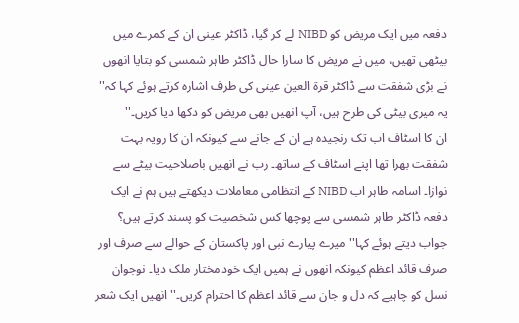دفعہ میں ایک مریض کو NIBD لے کر گیا، ڈاکٹر عینی ان کے کمرے میں بیٹھی تھیں، میں نے مریض کا سارا حال ڈاکٹر طاہر شمسی کو بتایا انھوں نے بڑی شفقت سے ڈاکٹر قرۃ العین عینی کی طرف اشارہ کرتے ہوئے کہا کہ'' یہ میری بیٹی کی طرح ہیں، آپ انھیں بھی مریض کو دکھا دیا کریں۔''
ان کا اسٹاف اب تک رنجیدہ ہے ان کے جانے سے کیونکہ ان کا رویہ بہت شفقت بھرا تھا اپنے اسٹاف کے ساتھ۔ رب نے انھیں باصلاحیت بیٹے سے نوازا۔ اسامہ طاہر اب NIBD کے انتظامی معاملات دیکھتے ہیں ہم نے ایک دفعہ ڈاکٹر طاہر شمسی سے پوچھا کس شخصیت کو پسند کرتے ہیں؟ جواب دیتے ہوئے کہا'' میرے پیارے نبی اور پاکستان کے حوالے سے صرف اور صرف قائد اعظم کیونکہ انھوں نے ہمیں ایک خودمختار ملک دیا۔ نوجوان نسل کو چاہیے کہ دل و جان سے قائد اعظم کا احترام کریں۔'' انھیں ایک شعر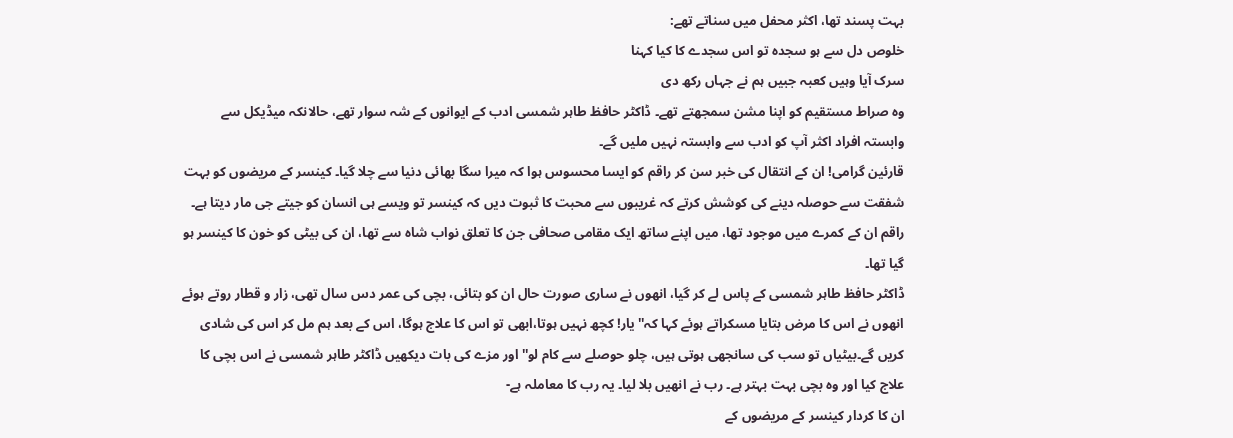بہت پسند تھا، اکثر محفل میں سناتے تھے:
خلوص دل سے ہو سجدہ تو اس سجدے کا کیا کہنا
سرک آیا وہیں کعبہ جبیں ہم نے جہاں رکھ دی
وہ صراط مستقیم کو اپنا مشن سمجھتے تھے۔ ڈاکٹر حافظ طاہر شمسی ادب کے ایوانوں کے شہ سوار تھے، حالانکہ میڈیکل سے وابستہ افراد اکثر آپ کو ادب سے وابستہ نہیں ملیں گے۔
قارئین گرامی! ان کے انتقال کی خبر سن کر راقم کو ایسا محسوس ہوا کہ میرا سگا بھائی دنیا سے چلا گیا۔ کینسر کے مریضوں کو بہت شفقت سے حوصلہ دینے کی کوشش کرتے کہ غریبوں سے محبت کا ثبوت دیں کہ کینسر تو ویسے ہی انسان کو جیتے جی مار دیتا ہے۔ راقم ان کے کمرے میں موجود تھا، میں اپنے ساتھ ایک مقامی صحافی جن کا تعلق نواب شاہ سے تھا، ان کی بیٹی کو خون کا کینسر ہو گیا تھا۔
ڈاکٹر حافظ طاہر شمسی کے پاس لے کر گیا، انھوں نے ساری صورت حال ان کو بتائی، بچی کی عمر دس سال تھی، زار و قطار روتے ہوئے انھوں نے اس کا مرض بتایا مسکراتے ہوئے کہا کہ'' یار! کچھ نہیں ہوتا،ابھی تو اس کا علاج ہوگا، اس کے بعد ہم مل کر اس کی شادی کریں گے۔بیٹیاں تو سب کی سانجھی ہوتی ہیں، چلو حوصلے سے کام لو'' اور مزے کی بات دیکھیں ڈاکٹر طاہر شمسی نے اس بچی کا علاج کیا اور وہ بچی بہت بہتر ہے۔ رب نے انھیں بلا لیا۔ یہ رب کا معاملہ ہے-
ان کا کردار کینسر کے مریضوں کے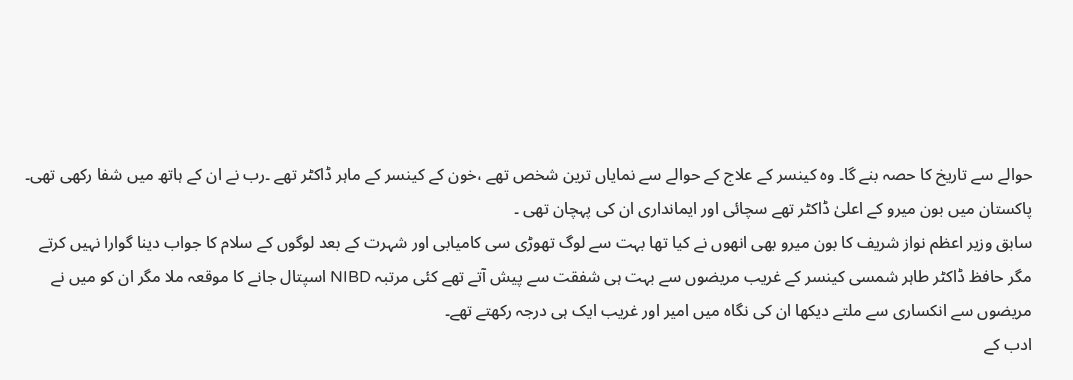حوالے سے تاریخ کا حصہ بنے گا۔ وہ کینسر کے علاج کے حوالے سے نمایاں ترین شخص تھے ،خون کے کینسر کے ماہر ڈاکٹر تھے ۔رب نے ان کے ہاتھ میں شفا رکھی تھی۔ پاکستان میں بون میرو کے اعلیٰ ڈاکٹر تھے سچائی اور ایمانداری ان کی پہچان تھی ۔
سابق وزیر اعظم نواز شریف کا بون میرو بھی انھوں نے کیا تھا بہت سے لوگ تھوڑی سی کامیابی اور شہرت کے بعد لوگوں کے سلام کا جواب دینا گوارا نہیں کرتے مگر حافظ ڈاکٹر طاہر شمسی کینسر کے غریب مریضوں سے بہت ہی شفقت سے پیش آتے تھے کئی مرتبہ NIBD اسپتال جانے کا موقعہ ملا مگر ان کو میں نے مریضوں سے انکساری سے ملتے دیکھا ان کی نگاہ میں امیر اور غریب ایک ہی درجہ رکھتے تھے۔
ادب کے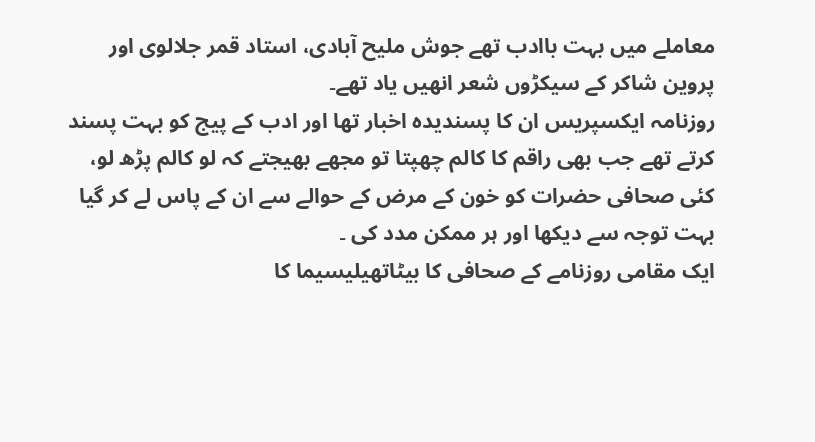معاملے میں بہت باادب تھے جوش ملیح آبادی، استاد قمر جلالوی اور پروین شاکر کے سیکڑوں شعر انھیں یاد تھے۔
روزنامہ ایکسپریس ان کا پسندیدہ اخبار تھا اور ادب کے پیج کو بہت پسند کرتے تھے جب بھی راقم کا کالم چھپتا تو مجھے بھیجتے کہ لو کالم پڑھ لو، کئی صحافی حضرات کو خون کے مرض کے حوالے سے ان کے پاس لے کر گیا بہت توجہ سے دیکھا اور ہر ممکن مدد کی ۔
ایک مقامی روزنامے کے صحافی کا بیٹاتھیلیسیما کا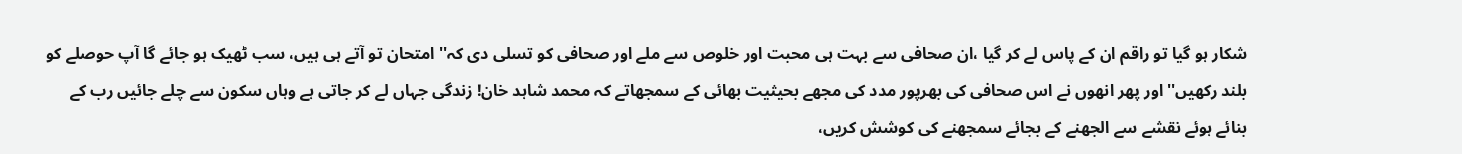شکار ہو گیا تو راقم ان کے پاس لے کر گیا ،ان صحافی سے بہت ہی محبت اور خلوص سے ملے اور صحافی کو تسلی دی کہ'' امتحان تو آتے ہی ہیں، سب ٹھیک ہو جائے گا آپ حوصلے کو بلند رکھیں'' اور پھر انھوں نے اس صحافی کی بھرپور مدد کی مجھے بحیثیت بھائی کے سمجھاتے کہ محمد شاہد خان! زندگی جہاں لے کر جاتی ہے وہاں سکون سے چلے جائیں رب کے بنائے ہوئے نقشے سے الجھنے کے بجائے سمجھنے کی کوشش کریں،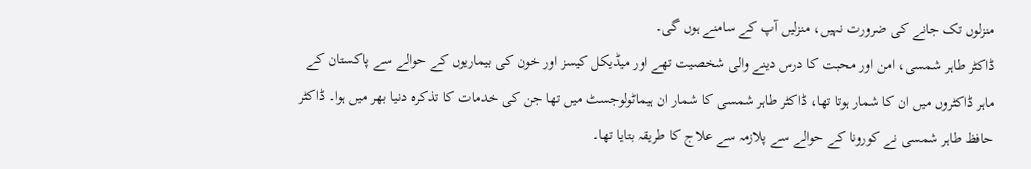منزلوں تک جانے کی ضرورت نہیں، منزلیں آپ کے سامنے ہوں گی۔
ڈاکٹر طاہر شمسی، امن اور محبت کا درس دینے والی شخصیت تھے اور میڈیکل کیسز اور خون کی بیماریوں کے حوالے سے پاکستان کے ماہر ڈاکٹروں میں ان کا شمار ہوتا تھا، ڈاکٹر طاہر شمسی کا شمار ان ہیماٹولوجسٹ میں تھا جن کی خدمات کا تذکرہ دنیا بھر میں ہوا۔ ڈاکٹر حافظ طاہر شمسی نے کورونا کے حوالے سے پلازمہ سے علاج کا طریقہ بتایا تھا۔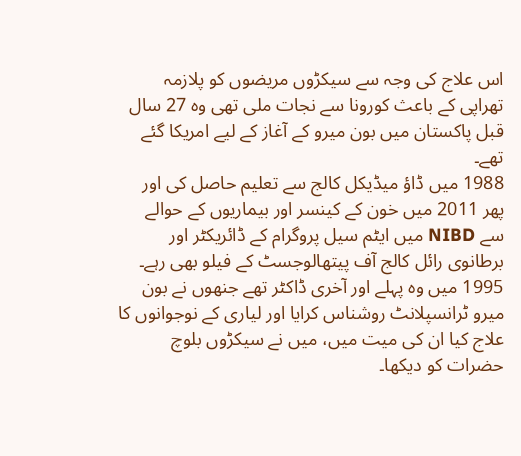اس علاج کی وجہ سے سیکڑوں مریضوں کو پلازمہ تھراپی کے باعث کورونا سے نجات ملی تھی وہ 27 سال قبل پاکستان میں بون میرو کے آغاز کے لیے امریکا گئے تھے۔
1988 میں ڈاؤ میڈیکل کالج سے تعلیم حاصل کی اور پھر 2011 میں خون کے کینسر اور بیماریوں کے حوالے سے NIBD میں ایٹم سیل پروگرام کے ڈائریکٹر اور برطانوی رائل کالج آف پیتھالوجسٹ کے فیلو بھی رہے۔
1995 میں وہ پہلے اور آخری ڈاکٹر تھے جنھوں نے بون میرو ٹرانسپلانٹ روشناس کرایا اور لیاری کے نوجوانوں کا علاج کیا ان کی میت میں، میں نے سیکڑوں بلوچ حضرات کو دیکھا۔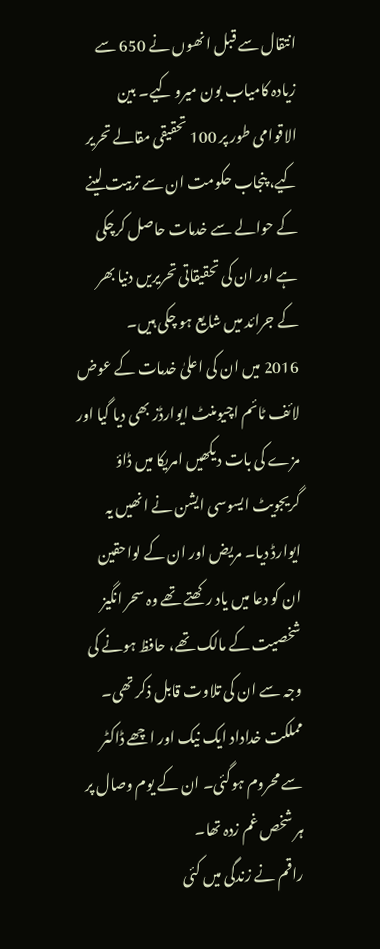انتقال سے قبل انھوں نے 650 سے زیادہ کامیاب بون میرو کیے۔ بین الاقوامی طور پر 100 تحقیقی مقالے تحریر کیے، پنجاب حکومت ان سے تربیت لینے کے حوالے سے خدمات حاصل کرچکی ہے اور ان کی تحقیقاتی تحریریں دنیا بھر کے جرائد میں شایع ہو چکی ہیں۔
2016 میں ان کی اعلیٰ خدمات کے عوض لائف ٹائم اچیومنٹ ایوارڈز بھی دیا گیا اور مزے کی بات دیکھیں امریکا میں ڈاؤ گریجویٹ ایسوسی ایشن نے انھیں یہ ایوارڈ دیا۔ مریض اور ان کے لواحقین ان کو دعا میں یاد رکھتے تھے وہ سحر انگیز شخصیت کے مالک تھے، حافظ ہونے کی وجہ سے ان کی تلاوت قابل ذکر تھی۔ مملکت خداداد ایک نیک اور اچھے ڈاکٹر سے محروم ہوگئی۔ ان کے یوم وصال پر ہر شخص غم زدہ تھا۔
راقم نے زندگی میں کئی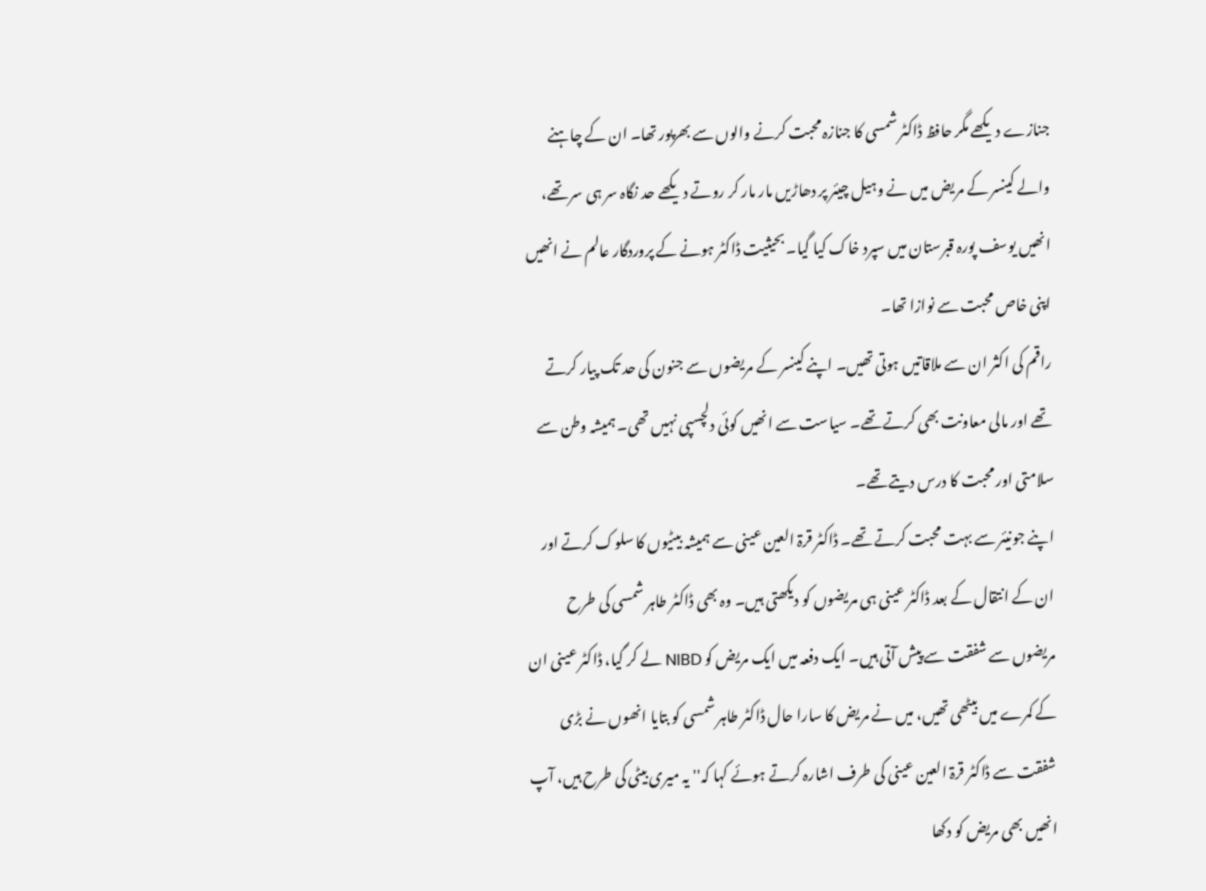جنازے دیکھے مگر حافظ ڈاکٹر شمسی کا جنازہ محبت کرنے والوں سے بھرپور تھا۔ ان کے چاہنے والے کینسر کے مریض میں نے وہیل چیئر پر دھاڑیں مار مار کر روتے دیکھے حد نگاہ سر ہی سر تھے، انھیں یوسف پورہ قبرستان میں سپرد خاک کیا گیا۔ بحیثیت ڈاکٹر ہونے کے پروردگار عالم نے انھیں اپنی خاص محبت سے نوازا تھا۔
راقم کی اکثر ان سے ملاقاتیں ہوتی تھیں۔ اپنے کینسر کے مریضوں سے جنون کی حد تک پیار کرتے تھے اور مالی معاونت بھی کرتے تھے۔ سیاست سے انھیں کوئی دلچسپی نہیں تھی۔ ہمیشہ وطن سے سلامتی اور محبت کا درس دیتے تھے۔
اپنے جونیئر سے بہت محبت کرتے تھے۔ ڈاکٹر قرۃ العین عینی سے ہمیشہ بیٹیوں کا سلوک کرتے اور ان کے انتقال کے بعد ڈاکٹر عینی ہی مریضوں کو دیکھتی ہیں۔ وہ بھی ڈاکٹر طاہر شمسی کی طرح مریضوں سے شفقت سے پیش آتی ہیں۔ ایک دفعہ میں ایک مریض کو NIBD لے کر گیا، ڈاکٹر عینی ان کے کمرے میں بیٹھی تھیں، میں نے مریض کا سارا حال ڈاکٹر طاہر شمسی کو بتایا انھوں نے بڑی شفقت سے ڈاکٹر قرۃ العین عینی کی طرف اشارہ کرتے ہوئے کہا کہ'' یہ میری بیٹی کی طرح ہیں، آپ انھیں بھی مریض کو دکھا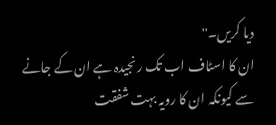دیا کریں۔''
ان کا اسٹاف اب تک رنجیدہ ہے ان کے جانے سے کیونکہ ان کا رویہ بہت شفقت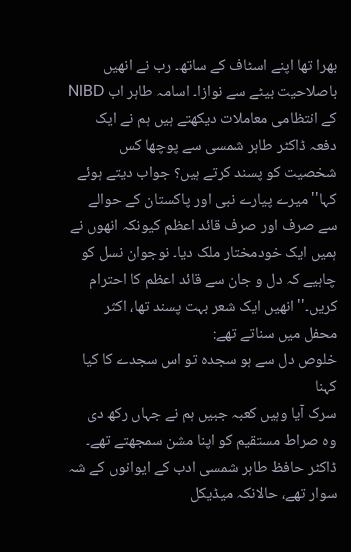بھرا تھا اپنے اسٹاف کے ساتھ۔ رب نے انھیں باصلاحیت بیٹے سے نوازا۔ اسامہ طاہر اب NIBD کے انتظامی معاملات دیکھتے ہیں ہم نے ایک دفعہ ڈاکٹر طاہر شمسی سے پوچھا کس شخصیت کو پسند کرتے ہیں؟ جواب دیتے ہوئے کہا'' میرے پیارے نبی اور پاکستان کے حوالے سے صرف اور صرف قائد اعظم کیونکہ انھوں نے ہمیں ایک خودمختار ملک دیا۔ نوجوان نسل کو چاہیے کہ دل و جان سے قائد اعظم کا احترام کریں۔'' انھیں ایک شعر بہت پسند تھا، اکثر محفل میں سناتے تھے:
خلوص دل سے ہو سجدہ تو اس سجدے کا کیا کہنا
سرک آیا وہیں کعبہ جبیں ہم نے جہاں رکھ دی
وہ صراط مستقیم کو اپنا مشن سمجھتے تھے۔ ڈاکٹر حافظ طاہر شمسی ادب کے ایوانوں کے شہ سوار تھے، حالانکہ میڈیکل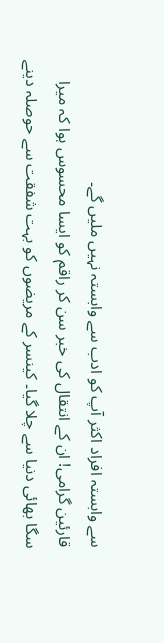سے وابستہ افراد اکثر آپ کو ادب سے وابستہ نہیں ملیں گے۔
قارئین گرامی! ان کے انتقال کی خبر سن کر راقم کو ایسا محسوس ہوا کہ میرا سگا بھائی دنیا سے چلا گیا۔ کینسر کے مریضوں کو بہت شفقت سے حوصلہ دینے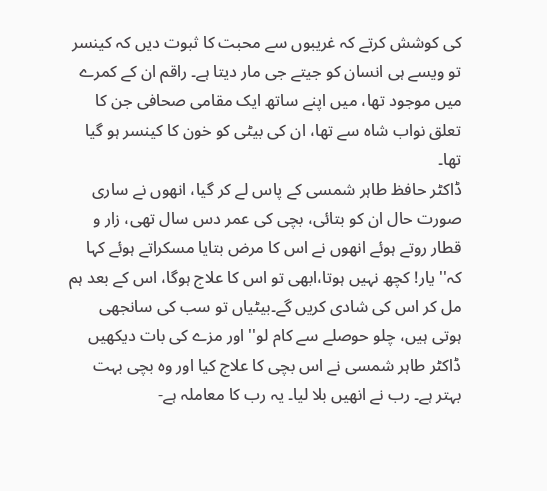کی کوشش کرتے کہ غریبوں سے محبت کا ثبوت دیں کہ کینسر تو ویسے ہی انسان کو جیتے جی مار دیتا ہے۔ راقم ان کے کمرے میں موجود تھا، میں اپنے ساتھ ایک مقامی صحافی جن کا تعلق نواب شاہ سے تھا، ان کی بیٹی کو خون کا کینسر ہو گیا تھا۔
ڈاکٹر حافظ طاہر شمسی کے پاس لے کر گیا، انھوں نے ساری صورت حال ان کو بتائی، بچی کی عمر دس سال تھی، زار و قطار روتے ہوئے انھوں نے اس کا مرض بتایا مسکراتے ہوئے کہا کہ'' یار! کچھ نہیں ہوتا،ابھی تو اس کا علاج ہوگا، اس کے بعد ہم مل کر اس کی شادی کریں گے۔بیٹیاں تو سب کی سانجھی ہوتی ہیں، چلو حوصلے سے کام لو'' اور مزے کی بات دیکھیں ڈاکٹر طاہر شمسی نے اس بچی کا علاج کیا اور وہ بچی بہت بہتر ہے۔ رب نے انھیں بلا لیا۔ یہ رب کا معاملہ ہے-